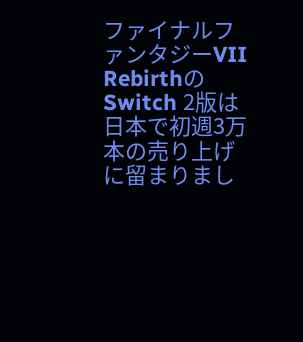ファイナルファンタジーVII RebirthのSwitch 2版は日本で初週3万本の売り上げに留まりまし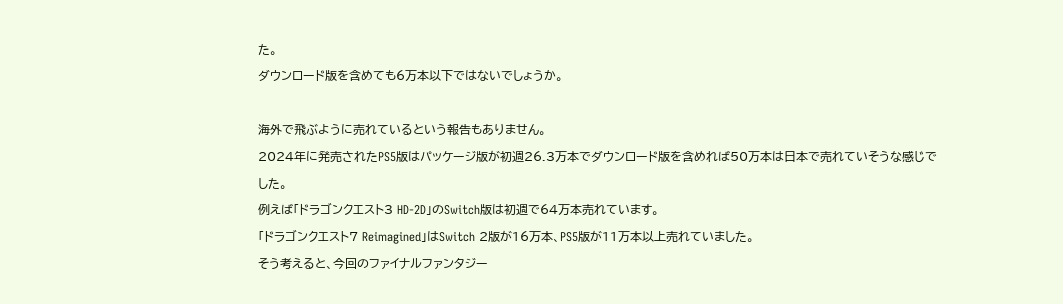た。
ダウンロード版を含めても6万本以下ではないでしょうか。

海外で飛ぶように売れているという報告もありません。
2024年に発売されたPS5版はパッケージ版が初週26.3万本でダウンロード版を含めれば50万本は日本で売れていそうな感じでした。
例えば「ドラゴンクエスト3 HD-2D」のSwitch版は初週で64万本売れています。
「ドラゴンクエスト7 Reimagined」はSwitch 2版が16万本、PS5版が11万本以上売れていました。
そう考えると、今回のファイナルファンタジー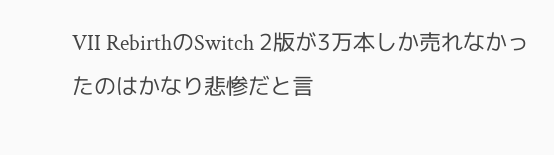VII RebirthのSwitch 2版が3万本しか売れなかったのはかなり悲惨だと言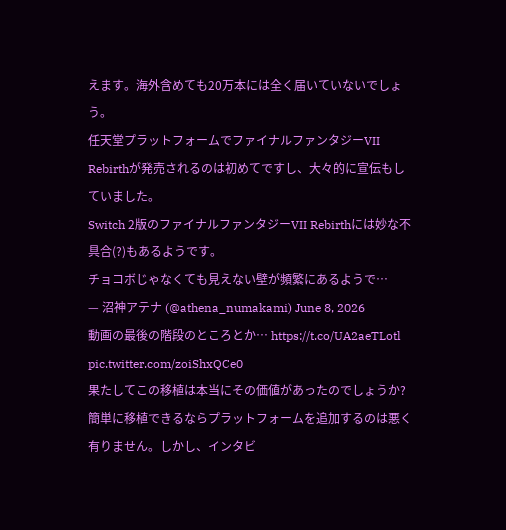えます。海外含めても20万本には全く届いていないでしょう。
任天堂プラットフォームでファイナルファンタジーVII Rebirthが発売されるのは初めてですし、大々的に宣伝もしていました。
Switch 2版のファイナルファンタジーVII Rebirthには妙な不具合(?)もあるようです。
チョコボじゃなくても見えない壁が頻繁にあるようで…
— 沼神アテナ (@athena_numakami) June 8, 2026
動画の最後の階段のところとか… https://t.co/UA2aeTLotl pic.twitter.com/zoiShxQCe0
果たしてこの移植は本当にその価値があったのでしょうか?
簡単に移植できるならプラットフォームを追加するのは悪く有りません。しかし、インタビ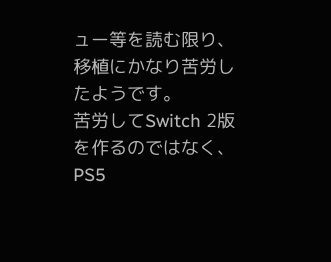ュー等を読む限り、移植にかなり苦労したようです。
苦労してSwitch 2版を作るのではなく、PS5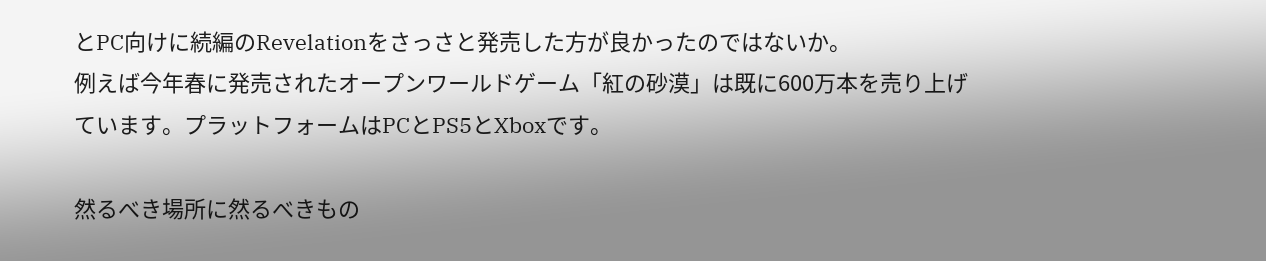とPC向けに続編のRevelationをさっさと発売した方が良かったのではないか。
例えば今年春に発売されたオープンワールドゲーム「紅の砂漠」は既に600万本を売り上げています。プラットフォームはPCとPS5とXboxです。

然るべき場所に然るべきもの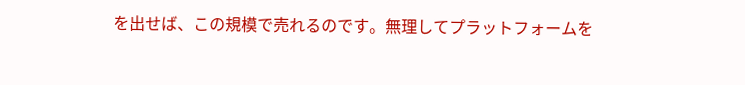を出せば、この規模で売れるのです。無理してプラットフォームを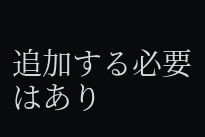追加する必要はあり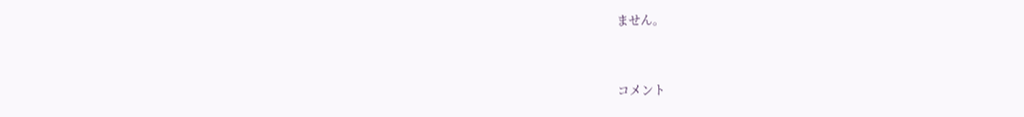ません。


コメント